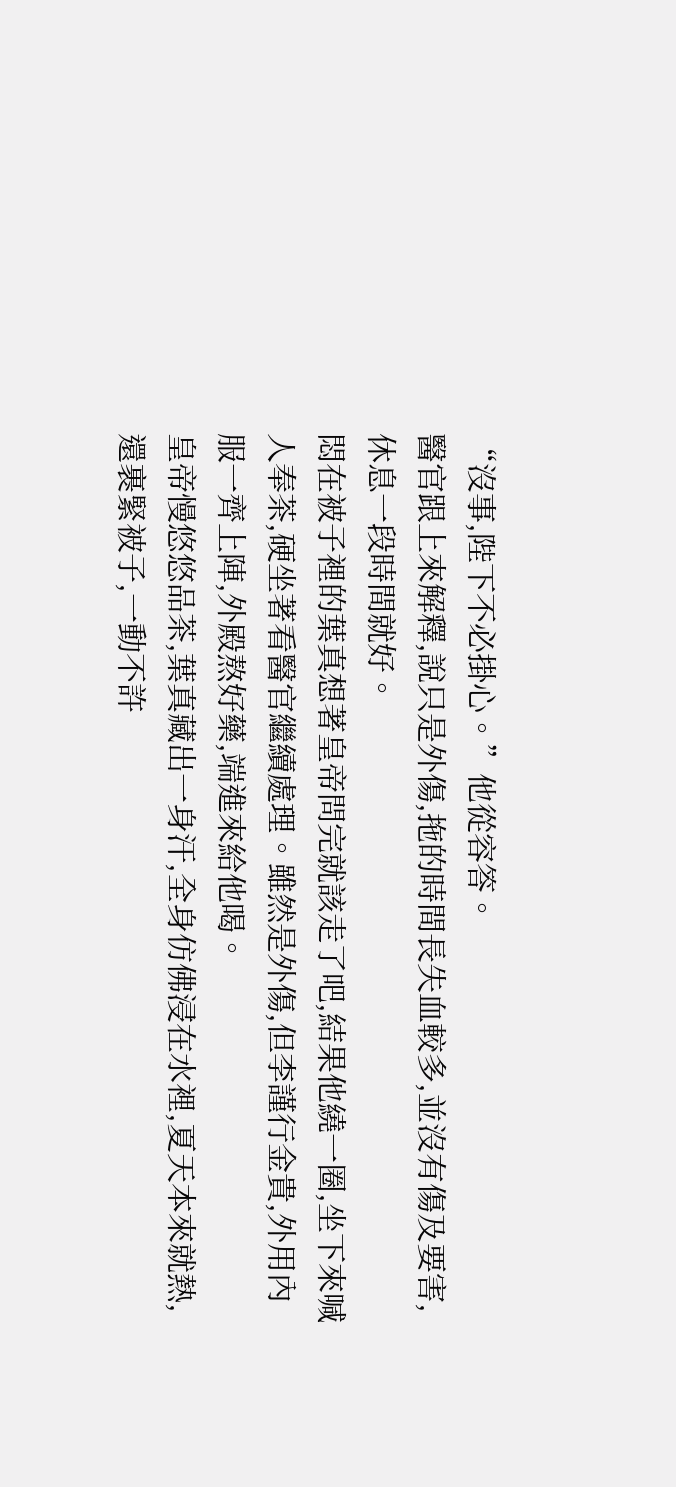“沒事,陛下不必掛心。”他從容答。
醫官跟上來解釋,說只是外傷,拖的時間長失血較多,並沒有傷及要害,休息一段時間就好。
悶在被子裡的葉真想著皇帝問完就該走了吧,結果他繞一圈,坐下來喊人奉茶,硬坐著看醫官繼續處理。雖然是外傷,但李謹行金貴,外用內服一齊上陣,外殿熬好藥,端進來給他喝。
皇帝慢悠悠品茶,葉真藏出一身汗,全身仿佛浸在水裡,夏天本來就熱,還裹緊被子,一動不許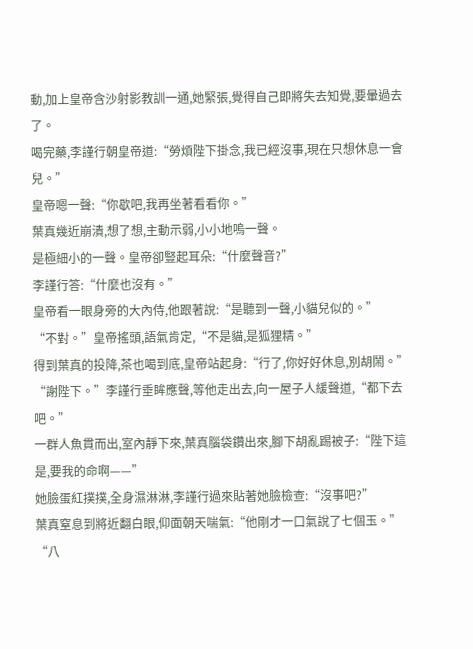動,加上皇帝含沙射影教訓一通,她緊張,覺得自己即將失去知覺,要暈過去了。
喝完藥,李謹行朝皇帝道:“勞煩陛下掛念,我已經沒事,現在只想休息一會兒。”
皇帝嗯一聲:“你歇吧,我再坐著看看你。”
葉真幾近崩潰,想了想,主動示弱,小小地嗚一聲。
是極細小的一聲。皇帝卻豎起耳朵:“什麼聲音?”
李謹行答:“什麼也沒有。”
皇帝看一眼身旁的大內侍,他跟著說:“是聽到一聲,小貓兒似的。”
“不對。”皇帝搖頭,語氣肯定,“不是貓,是狐狸精。”
得到葉真的投降,茶也喝到底,皇帝站起身:“行了,你好好休息,別胡鬧。”
“謝陛下。”李謹行垂眸應聲,等他走出去,向一屋子人緩聲道,“都下去吧。”
一群人魚貫而出,室內靜下來,葉真腦袋鑽出來,腳下胡亂踢被子:“陛下這是,要我的命啊——”
她臉蛋紅撲撲,全身濕淋淋,李謹行過來貼著她臉檢查:“沒事吧?”
葉真窒息到將近翻白眼,仰面朝天喘氣:“他剛才一口氣說了七個玉。”
“八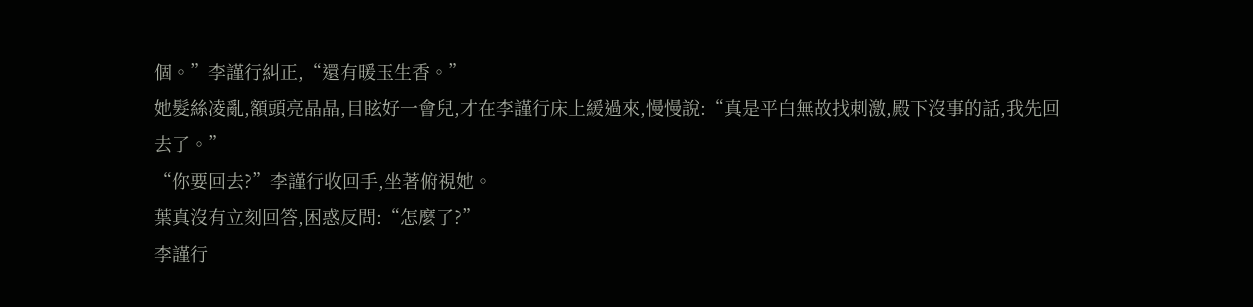個。”李謹行糾正,“還有暖玉生香。”
她髮絲凌亂,額頭亮晶晶,目眩好一會兒,才在李謹行床上緩過來,慢慢說:“真是平白無故找刺激,殿下沒事的話,我先回去了。”
“你要回去?”李謹行收回手,坐著俯視她。
葉真沒有立刻回答,困惑反問:“怎麼了?”
李謹行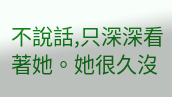不說話,只深深看著她。她很久沒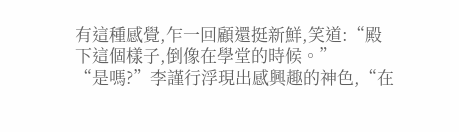有這種感覺,乍一回顧還挺新鮮,笑道:“殿下這個樣子,倒像在學堂的時候。”
“是嗎?”李謹行浮現出感興趣的神色,“在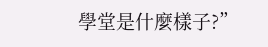學堂是什麼樣子?”